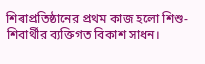শিৰাপ্রতিষ্ঠানের প্রথম কাজ হলো শিশু-শিবার্থীর ব্যক্তিগত বিকাশ সাধন।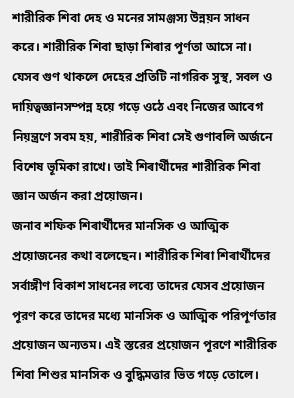শারীরিক শিবা দেহ ও মনের সামঞ্জস্য উন্নয়ন সাধন করে। শারীরিক শিবা ছাড়া শিৰার পূর্ণতা আসে না। যেসব গুণ থাকলে দেহের প্রতিটি নাগরিক সুস্থ, সবল ও দায়িত্বজ্ঞানসম্পন্ন হয়ে গড়ে ওঠে এবং নিজের আবেগ নিয়ন্ত্রণে সবম হয়, শারীরিক শিবা সেই গুণাবলি অর্জনে বিশেষ ভূমিকা রাখে। তাই শিৰার্থীদের শারীরিক শিবা জ্ঞান অর্জন করা প্রয়োজন।
জনাব শফিক শিৰার্থীদের মানসিক ও আত্মিক প্রয়োজনের কথা বলেছেন। শারীরিক শিৰা শিৰার্থীদের সর্বাঙ্গীণ বিকাশ সাধনের লব্যে তাদের যেসব প্রয়োজন পূরণ করে তাদের মধ্যে মানসিক ও আত্মিক পরিপূর্ণতার প্রয়োজন অন্যতম। এই স্তরের প্রয়োজন পূরণে শারীরিক শিবা শিশুর মানসিক ও বুদ্ধিমত্তার ভিত গড়ে তোলে।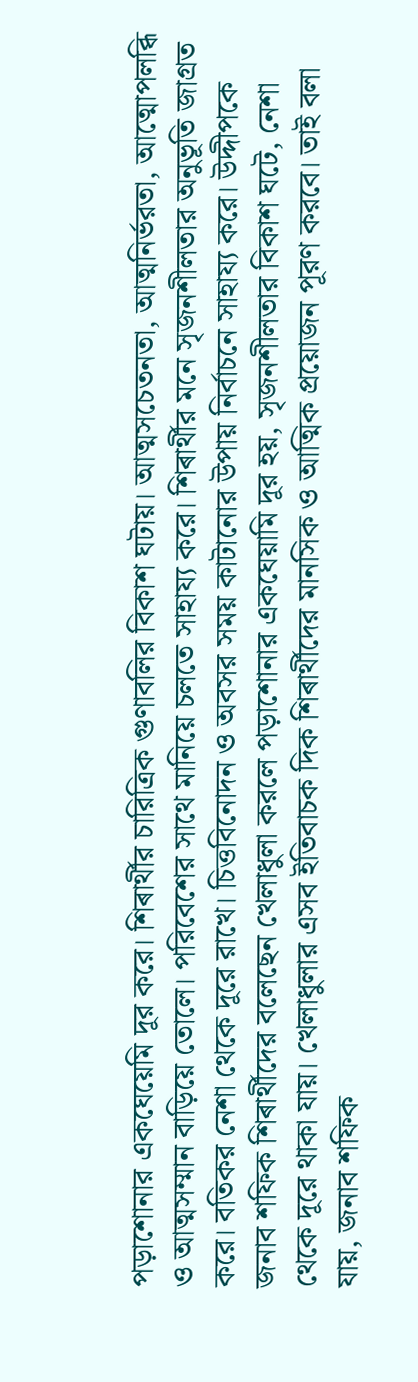পড়াশোনার একঘেয়েমি দূর করে। শিৰার্থীর চারিত্রিক গুণাবলির বিকাশ ঘটায়। আত্মসচেতনতা, আত্মনির্ভরতা, আত্মোপলব্ধি ও আত্মসম্মান বাড়িয়ে তোলে। পরিবেশের সাথে মানিয়ে চলতে সাহায্য করে। শিৰার্থীর মনে সৃজনশীলতার অনুভূতি জাগ্রত করে। বতিকর নেশা থেকে দূরে রাখে। চিত্তবিনোদন ও অবসর সময় কাটানোর উপায় নির্বাচনে সাহায্য করে। উদ্দীপকে জনাব শফিক শিৰার্থীদের বলেছেন খেলাধুলা করলে পড়াশোনার একঘেয়ামি দূর হয়, সৃজনশীলতার বিকাশ ঘটে, নেশা থেকে দূরে থাকা যায়। খেলাধুলার এসব ইতিবাচক দিক শিৰার্থীদের মানসিক ও আত্মিক প্রয়োজন পূরণ করবে। তাই বলা যায়, জনাব শফিক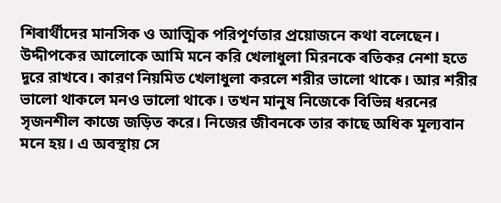শিৰার্থীদের মানসিক ও আত্মিক পরিপূর্ণতার প্রয়োজনে কথা বলেছেন।
উদ্দীপকের আলোকে আমি মনে করি খেলাধুলা মিরনকে ৰতিকর নেশা হতে দূরে রাখবে। কারণ নিয়মিত খেলাধুলা করলে শরীর ভালো থাকে। আর শরীর ভালো থাকলে মনও ভালো থাকে। তখন মানুষ নিজেকে বিভিন্ন ধরনের সৃজনশীল কাজে জড়িত করে। নিজের জীবনকে তার কাছে অধিক মূল্যবান মনে হয়। এ অবস্থায় সে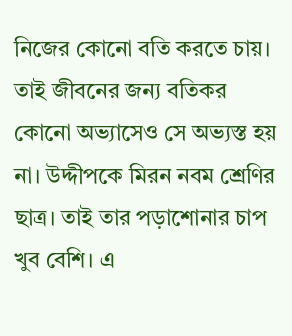নিজের কোনো বতি করতে চায়। তাই জীবনের জন্য বতিকর কোনো অভ্যাসেও সে অভ্যস্ত হয় না। উদ্দীপকে মিরন নবম শ্রেণির ছাত্র। তাই তার পড়াশোনার চাপ খুব বেশি। এ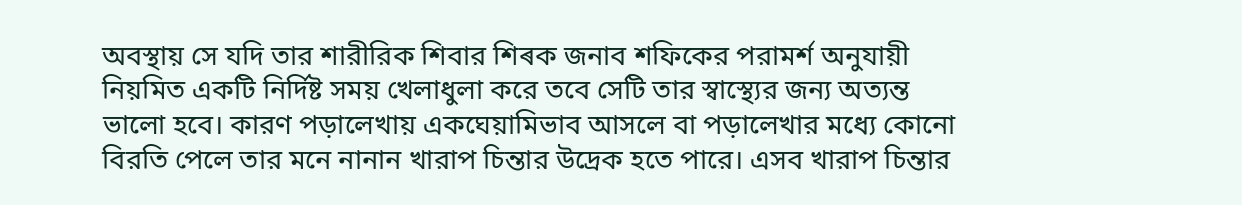অবস্থায় সে যদি তার শারীরিক শিবার শিৰক জনাব শফিকের পরামর্শ অনুযায়ী নিয়মিত একটি নির্দিষ্ট সময় খেলাধুলা করে তবে সেটি তার স্বাস্থ্যের জন্য অত্যন্ত ভালো হবে। কারণ পড়ালেখায় একঘেয়ামিভাব আসলে বা পড়ালেখার মধ্যে কোনো বিরতি পেলে তার মনে নানান খারাপ চিন্তার উদ্রেক হতে পারে। এসব খারাপ চিন্তার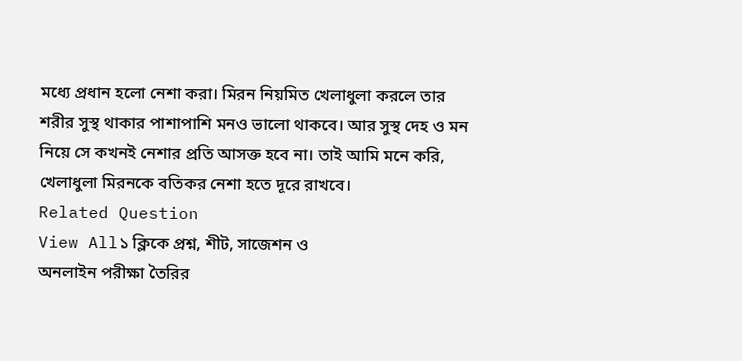মধ্যে প্রধান হলো নেশা করা। মিরন নিয়মিত খেলাধুলা করলে তার শরীর সুস্থ থাকার পাশাপাশি মনও ভালো থাকবে। আর সুস্থ দেহ ও মন নিয়ে সে কখনই নেশার প্রতি আসক্ত হবে না। তাই আমি মনে করি, খেলাধুলা মিরনকে বতিকর নেশা হতে দূরে রাখবে।
Related Question
View All১ ক্লিকে প্রশ্ন, শীট, সাজেশন ও
অনলাইন পরীক্ষা তৈরির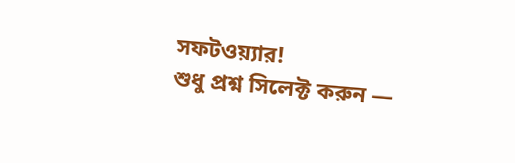সফটওয়্যার!
শুধু প্রশ্ন সিলেক্ট করুন —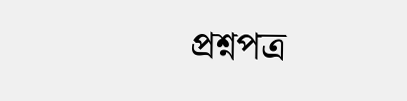প্রশ্নপত্র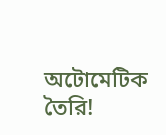অটোমেটিক তৈরি!